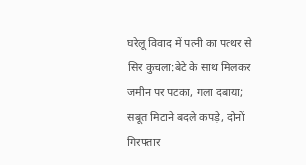घरेलू विवाद में पत्नी का पत्थर से सिर कुचला:बेटे के साथ मिलकर जमीन पर पटका, गला दबाया; सबूत मिटाने बदले कपड़े, दोनों गिरफ्तार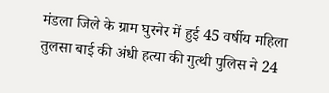मंडला जिले के ग्राम घुरनेर में हुई 45 वर्षीय महिला तुलसा बाई की अंधी हत्या की गुत्थी पुलिस ने 24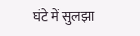घंटे में सुलझा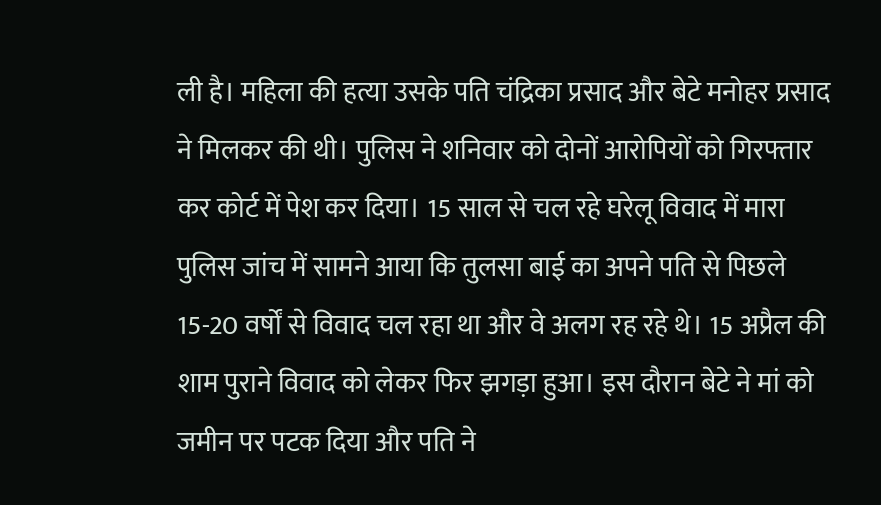ली है। महिला की हत्या उसके पति चंद्रिका प्रसाद और बेटे मनोहर प्रसाद ने मिलकर की थी। पुलिस ने शनिवार को दोनों आरोपियों को गिरफ्तार कर कोर्ट में पेश कर दिया। 15 साल से चल रहे घरेलू विवाद में मारा पुलिस जांच में सामने आया कि तुलसा बाई का अपने पति से पिछले 15-20 वर्षों से विवाद चल रहा था और वे अलग रह रहे थे। 15 अप्रैल की शाम पुराने विवाद को लेकर फिर झगड़ा हुआ। इस दौरान बेटे ने मां को जमीन पर पटक दिया और पति ने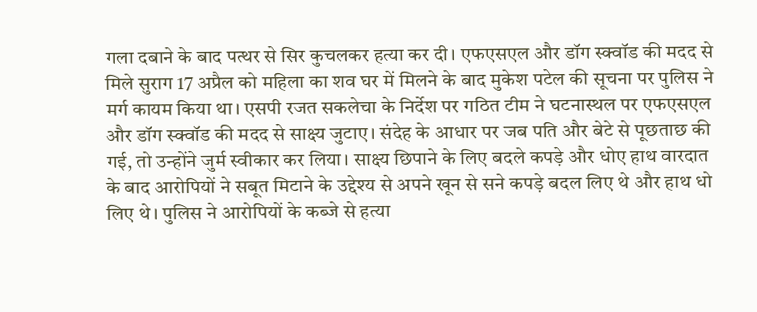गला दबाने के बाद पत्थर से सिर कुचलकर हत्या कर दी। एफएसएल और डॉग स्क्वॉड की मदद से मिले सुराग 17 अप्रैल को महिला का शव घर में मिलने के बाद मुकेश पटेल की सूचना पर पुलिस ने मर्ग कायम किया था। एसपी रजत सकलेचा के निर्देश पर गठित टीम ने घटनास्थल पर एफएसएल और डॉग स्क्वॉड की मदद से साक्ष्य जुटाए। संदेह के आधार पर जब पति और बेटे से पूछताछ की गई, तो उन्होंने जुर्म स्वीकार कर लिया। साक्ष्य छिपाने के लिए बदले कपड़े और धोए हाथ वारदात के बाद आरोपियों ने सबूत मिटाने के उद्देश्य से अपने खून से सने कपड़े बदल लिए थे और हाथ धो लिए थे। पुलिस ने आरोपियों के कब्जे से हत्या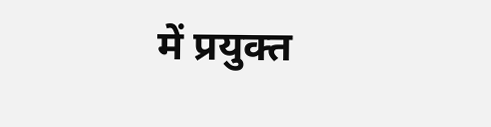में प्रयुक्त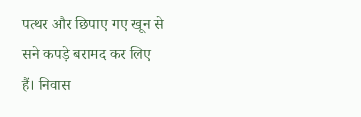पत्थर और छिपाए गए खून से सने कपड़े बरामद कर लिए हैं। निवास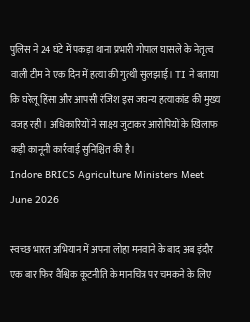पुलिस ने 24 घंटे में पकड़ा थाना प्रभारी गोपाल घासले के नेतृत्व वाली टीम ने एक दिन में हत्या की गुत्थी सुलझाई। TI ने बताया कि घरेलू हिंसा और आपसी रंजिश इस जघन्य हत्याकांड की मुख्य वजह रही। अधिकारियों ने साक्ष्य जुटाकर आरोपियों के खिलाफ कड़ी कानूनी कार्रवाई सुनिश्चित की है।
Indore BRICS Agriculture Ministers Meet June 2026

स्वच्छ भारत अभियान में अपना लोहा मनवाने के बाद अब इंदौर एक बार फिर वैश्विक कूटनीति के मानचित्र पर चमकने के लिए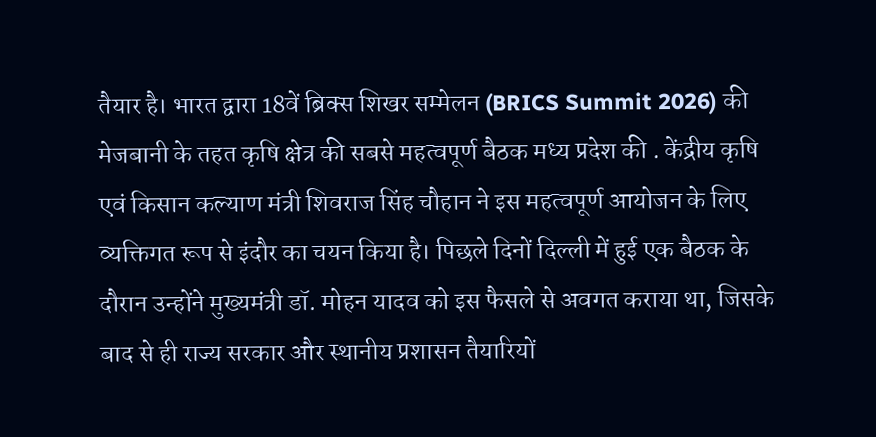तैयार है। भारत द्वारा 18वें ब्रिक्स शिखर सम्मेलन (BRICS Summit 2026) की मेजबानी के तहत कृषि क्षेत्र की सबसे महत्वपूर्ण बैठक मध्य प्रदेश की . केंद्रीय कृषि एवं किसान कल्याण मंत्री शिवराज सिंह चौहान ने इस महत्वपूर्ण आयोजन के लिए व्यक्तिगत रूप से इंदौर का चयन किया है। पिछले दिनों दिल्ली में हुई एक बैठक के दौरान उन्होंने मुख्यमंत्री डॉ. मोहन यादव को इस फैसले से अवगत कराया था, जिसके बाद से ही राज्य सरकार और स्थानीय प्रशासन तैयारियों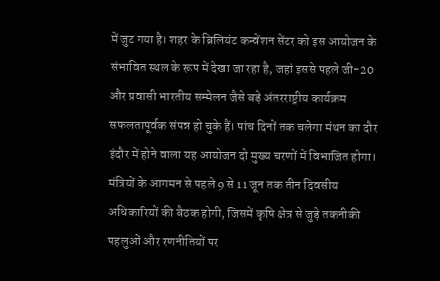में जुट गया है। शहर के ब्रिलियंट कन्वेंशन सेंटर को इस आयोजन के संभावित स्थल के रूप में देखा जा रहा है, जहां इससे पहले जी-20 और प्रवासी भारतीय सम्मेलन जैसे बड़े अंतरराष्ट्रीय कार्यक्रम सफलतापूर्वक संपन्न हो चुके हैं। पांच दिनों तक चलेगा मंथन का दौर इंदौर में होने वाला यह आयोजन दो मुख्य चरणों में विभाजित होगा। मंत्रियों के आगमन से पहले 9 से 11 जून तक तीन दिवसीय अधिकारियों की बैठक होगी, जिसमें कृषि क्षेत्र से जुड़े तकनीकी पहलुओं और रणनीतियों पर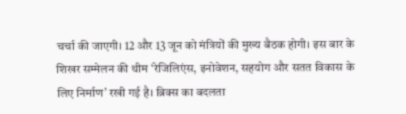चर्चा की जाएगी। 12 और 13 जून को मंत्रियों की मुख्य बैठक होगी। इस बार के शिखर सम्मेलन की थीम ‘रेजिलिएंस, इनोवेशन, सहयोग और सतत विकास के लिए निर्माण’ रखी गई है। ब्रिक्स का बदलता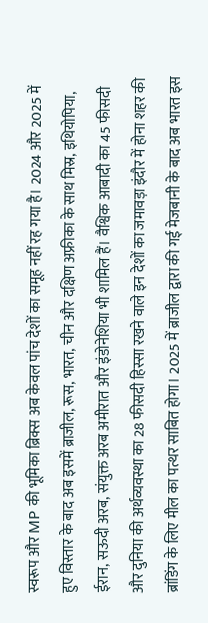स्वरूप और MP की भूमिका ब्रिक्स अब केवल पांच देशों का समूह नहीं रह गया है। 2024 और 2025 में हुए विस्तार के बाद अब इसमें ब्राजील, रूस, भारत, चीन और दक्षिण अफ्रीका के साथ मिस्र, इथियोपिया, ईरान, सऊदी अरब, संयुक्त अरब अमीरात और इंडोनेशिया भी शामिल हैं। वैश्विक आबादी का 45 फीसदी और दुनिया की अर्थव्यवस्था का 28 फीसदी हिस्सा रखने वाले इन देशों का जमावड़ा इंदौर में होना शहर की ब्रांडिंग के लिए मील का पत्थर साबित होगा। 2025 में ब्राजील द्वारा की गई मेजबानी के बाद अब भारत इस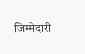जिम्मेदारी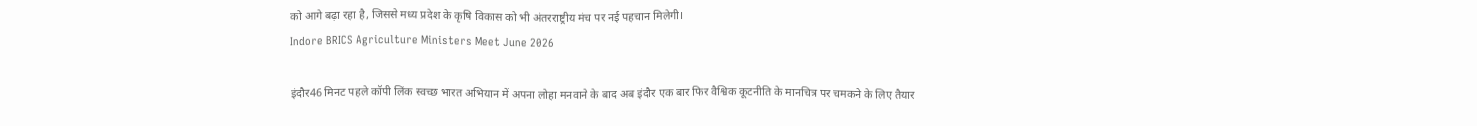को आगे बढ़ा रहा है, जिससे मध्य प्रदेश के कृषि विकास को भी अंतरराष्ट्रीय मंच पर नई पहचान मिलेगी।
Indore BRICS Agriculture Ministers Meet June 2026

इंदौर46 मिनट पहले कॉपी लिंक स्वच्छ भारत अभियान में अपना लोहा मनवाने के बाद अब इंदौर एक बार फिर वैश्विक कूटनीति के मानचित्र पर चमकने के लिए तैयार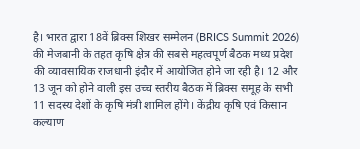है। भारत द्वारा 18वें ब्रिक्स शिखर सम्मेलन (BRICS Summit 2026) की मेजबानी के तहत कृषि क्षेत्र की सबसे महत्वपूर्ण बैठक मध्य प्रदेश की व्यावसायिक राजधानी इंदौर में आयोजित होने जा रही है। 12 और 13 जून को होने वाली इस उच्च स्तरीय बैठक में ब्रिक्स समूह के सभी 11 सदस्य देशों के कृषि मंत्री शामिल होंगे। केंद्रीय कृषि एवं किसान कल्याण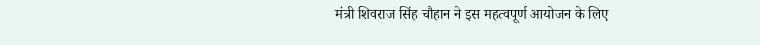मंत्री शिवराज सिंह चौहान ने इस महत्वपूर्ण आयोजन के लिए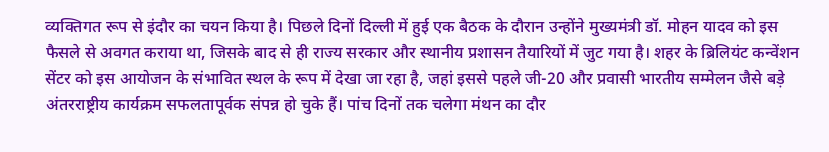व्यक्तिगत रूप से इंदौर का चयन किया है। पिछले दिनों दिल्ली में हुई एक बैठक के दौरान उन्होंने मुख्यमंत्री डॉ. मोहन यादव को इस फैसले से अवगत कराया था, जिसके बाद से ही राज्य सरकार और स्थानीय प्रशासन तैयारियों में जुट गया है। शहर के ब्रिलियंट कन्वेंशन सेंटर को इस आयोजन के संभावित स्थल के रूप में देखा जा रहा है, जहां इससे पहले जी-20 और प्रवासी भारतीय सम्मेलन जैसे बड़े अंतरराष्ट्रीय कार्यक्रम सफलतापूर्वक संपन्न हो चुके हैं। पांच दिनों तक चलेगा मंथन का दौर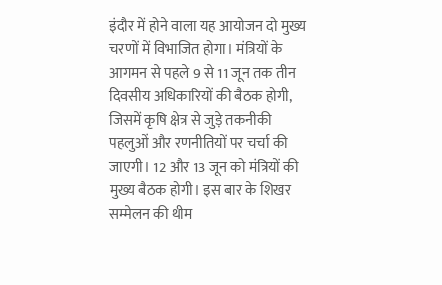इंदौर में होने वाला यह आयोजन दो मुख्य चरणों में विभाजित होगा। मंत्रियों के आगमन से पहले 9 से 11 जून तक तीन दिवसीय अधिकारियों की बैठक होगी, जिसमें कृषि क्षेत्र से जुड़े तकनीकी पहलुओं और रणनीतियों पर चर्चा की जाएगी। 12 और 13 जून को मंत्रियों की मुख्य बैठक होगी। इस बार के शिखर सम्मेलन की थीम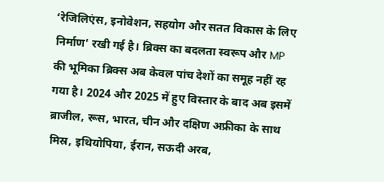‘रेजिलिएंस, इनोवेशन, सहयोग और सतत विकास के लिए निर्माण’ रखी गई है। ब्रिक्स का बदलता स्वरूप और MP की भूमिका ब्रिक्स अब केवल पांच देशों का समूह नहीं रह गया है। 2024 और 2025 में हुए विस्तार के बाद अब इसमें ब्राजील, रूस, भारत, चीन और दक्षिण अफ्रीका के साथ मिस्र, इथियोपिया, ईरान, सऊदी अरब,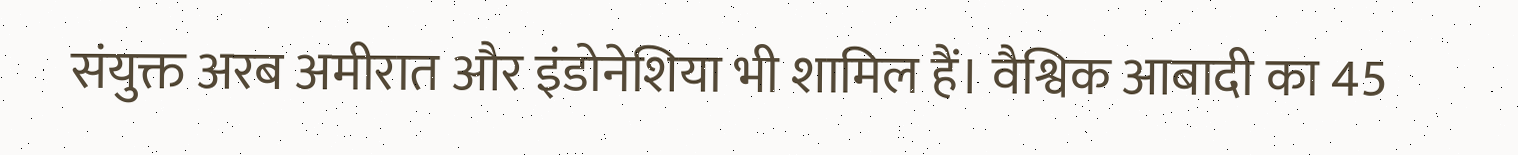संयुक्त अरब अमीरात और इंडोनेशिया भी शामिल हैं। वैश्विक आबादी का 45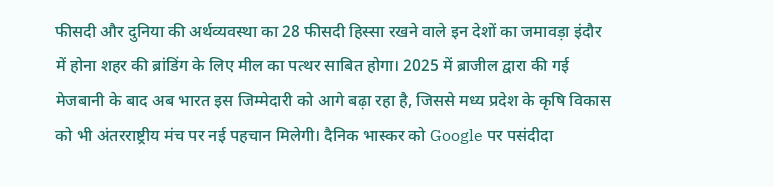फीसदी और दुनिया की अर्थव्यवस्था का 28 फीसदी हिस्सा रखने वाले इन देशों का जमावड़ा इंदौर में होना शहर की ब्रांडिंग के लिए मील का पत्थर साबित होगा। 2025 में ब्राजील द्वारा की गई मेजबानी के बाद अब भारत इस जिम्मेदारी को आगे बढ़ा रहा है, जिससे मध्य प्रदेश के कृषि विकास को भी अंतरराष्ट्रीय मंच पर नई पहचान मिलेगी। दैनिक भास्कर को Google पर पसंदीदा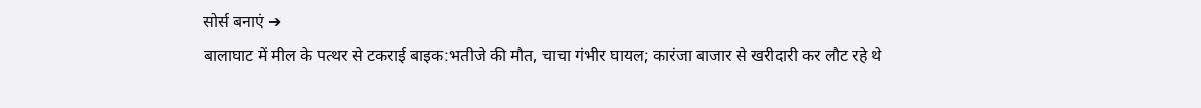सोर्स बनाएं ➔
बालाघाट में मील के पत्थर से टकराई बाइक:भतीजे की मौत, चाचा गंभीर घायल; कारंजा बाजार से खरीदारी कर लौट रहे थे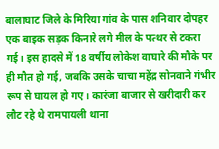बालाघाट जिले के मिरिया गांव के पास शनिवार दोपहर एक बाइक सड़क किनारे लगे मील के पत्थर से टकरा गई। इस हादसे में 18 वर्षीय लोकेश वाघारे की मौके पर ही मौत हो गई, जबकि उसके चाचा महेंद्र सोनवाने गंभीर रूप से घायल हो गए। कारंजा बाजार से खरीदारी कर लौट रहे थे रामपायली थाना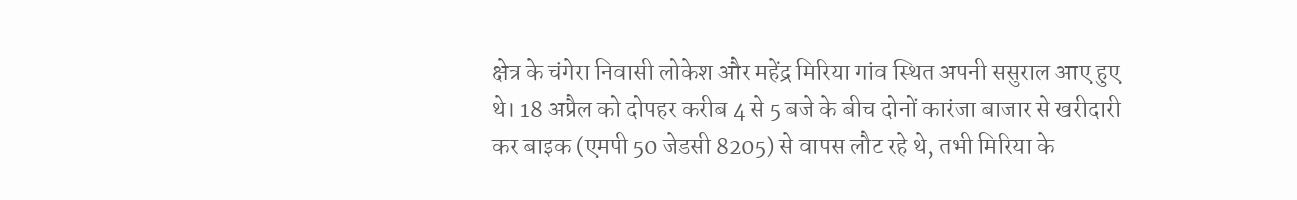क्षेत्र के चंगेरा निवासी लोकेश और महेंद्र मिरिया गांव स्थित अपनी ससुराल आए हुए थे। 18 अप्रैल को दोपहर करीब 4 से 5 बजे के बीच दोनों कारंजा बाजार से खरीदारी कर बाइक (एमपी 50 जेडसी 8205) से वापस लौट रहे थे, तभी मिरिया के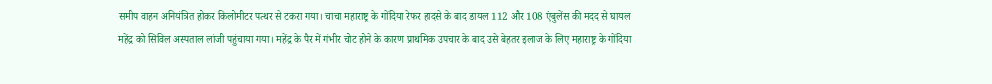समीप वाहन अनियंत्रित होकर किलोमीटर पत्थर से टकरा गया। चाचा महाराष्ट्र के गोंदिया रेफर हादसे के बाद डायल 112 और 108 एंबुलेंस की मदद से घायल महेंद्र को सिविल अस्पताल लांजी पहुंचाया गया। महेंद्र के पैर में गंभीर चोट होने के कारण प्राथमिक उपचार के बाद उसे बेहतर इलाज के लिए महाराष्ट्र के गोंदिया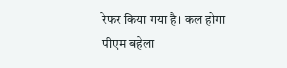रेफर किया गया है। कल होगा पीएम बहेला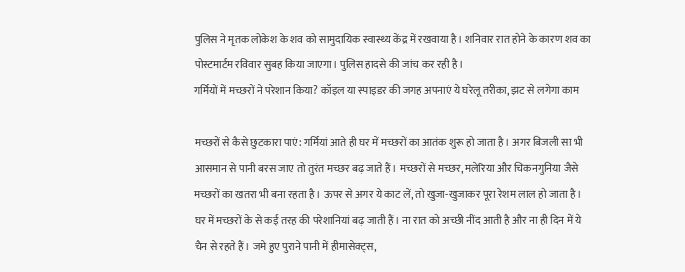पुलिस ने मृतक लोकेश के शव को सामुदायिक स्वास्थ्य केंद्र में रखवाया है। शनिवार रात होने के कारण शव का पोस्टमार्टम रविवार सुबह किया जाएगा। पुलिस हादसे की जांच कर रही है।
गर्मियों में मच्छरों ने परेशान किया? कॉइल या स्पाइडर की जगह अपनाएं ये घरेलू तरीका, झट से लगेगा काम

मच्छरों से कैसे छुटकारा पाएं: गर्मियां आते ही घर में मच्छरों का आतंक शुरू हो जाता है। अगर बिजली सा भी आसमान से पानी बरस जाए तो तुरंत मच्छर बढ़ जाते हैं। मच्छरों से मच्छर, मलेरिया और चिकनगुनिया जैसे मच्छरों का खतरा भी बना रहता है। ऊपर से अगर ये काट लें, तो खुजा-खुजाकर पूरा रेशम लाल हो जाता है। घर में मच्छरों के से कई तरह की परेशानियां बढ़ जाती हैं। ना रात को अच्छी नींद आती है और ना ही दिन में ये चैन से रहते हैं। जमे हुए पुराने पानी में हीमासेक्ट्स,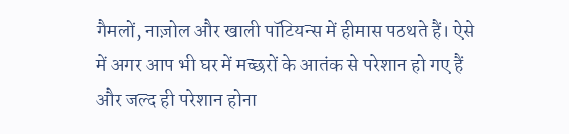गैमलों, नाज़ोल और खाली पॉटियन्स में हीमास पठथते हैं। ऐसे में अगर आप भी घर में मच्छरों के आतंक से परेशान हो गए हैं और जल्द ही परेशान होना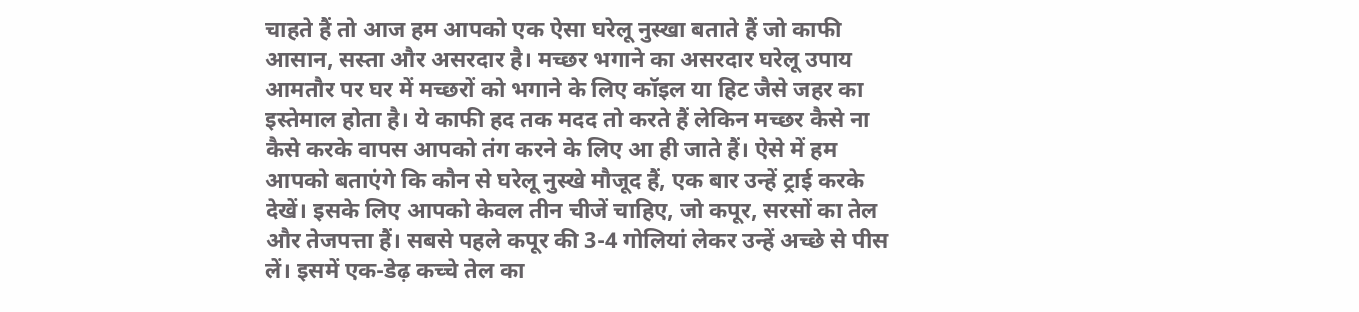चाहते हैं तो आज हम आपको एक ऐसा घरेलू नुस्खा बताते हैं जो काफी आसान, सस्ता और असरदार है। मच्छर भगाने का असरदार घरेलू उपाय आमतौर पर घर में मच्छरों को भगाने के लिए कॉइल या हिट जैसे जहर का इस्तेमाल होता है। ये काफी हद तक मदद तो करते हैं लेकिन मच्छर कैसे ना कैसे करके वापस आपको तंग करने के लिए आ ही जाते हैं। ऐसे में हम आपको बताएंगे कि कौन से घरेलू नुस्खे मौजूद हैं, एक बार उन्हें ट्राई करके देखें। इसके लिए आपको केवल तीन चीजें चाहिए, जो कपूर, सरसों का तेल और तेजपत्ता हैं। सबसे पहले कपूर की 3-4 गोलियां लेकर उन्हें अच्छे से पीस लें। इसमें एक-डेढ़ कच्चे तेल का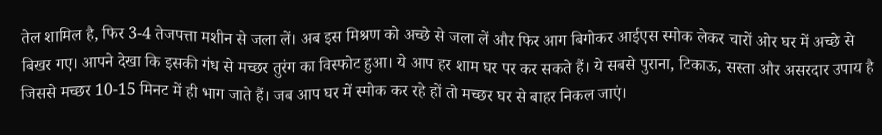तेल शामिल है, फिर 3-4 तेजपत्ता मशीन से जला लें। अब इस मिश्रण को अच्छे से जला लें और फिर आग बिगोकर आईएस स्मोक लेकर चारों ओर घर में अच्छे से बिखर गए। आपने देखा कि इसकी गंध से मच्छर तुरंग का विस्फोट हुआ। ये आप हर शाम घर पर कर सकते हैं। ये सबसे पुराना, टिकाऊ, सस्ता और असरदार उपाय है जिससे मच्छर 10-15 मिनट में ही भाग जाते हैं। जब आप घर में स्मोक कर रहे हों तो मच्छर घर से बाहर निकल जाएं।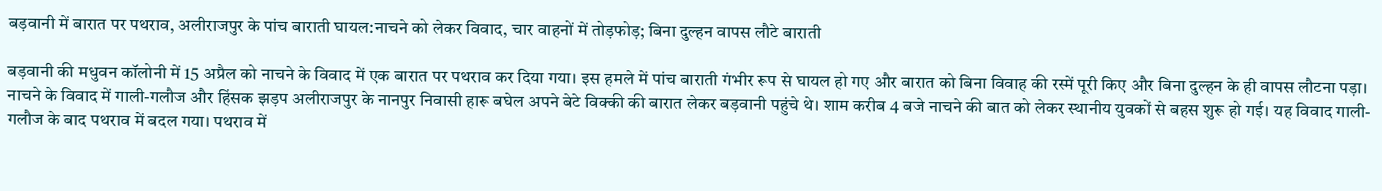बड़वानी में बारात पर पथराव, अलीराजपुर के पांच बाराती घायल:नाचने को लेकर विवाद, चार वाहनों में तोड़फोड़; बिना दुल्हन वापस लौटे बाराती

बड़वानी की मधुवन कॉलोनी में 15 अप्रैल को नाचने के विवाद में एक बारात पर पथराव कर दिया गया। इस हमले में पांच बाराती गंभीर रूप से घायल हो गए और बारात को बिना विवाह की रस्में पूरी किए और बिना दुल्हन के ही वापस लौटना पड़ा। नाचने के विवाद में गाली-गलौज और हिंसक झड़प अलीराजपुर के नानपुर निवासी हारू बघेल अपने बेटे विक्की की बारात लेकर बड़वानी पहुंचे थे। शाम करीब 4 बजे नाचने की बात को लेकर स्थानीय युवकों से बहस शुरू हो गई। यह विवाद गाली-गलौज के बाद पथराव में बदल गया। पथराव में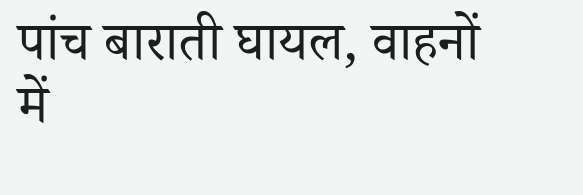पांच बाराती घायल, वाहनों में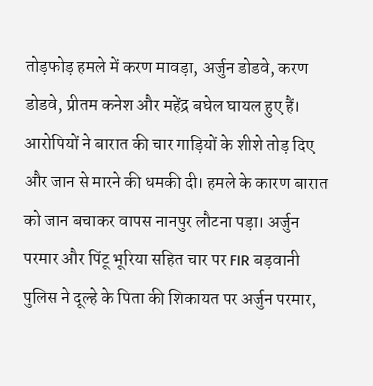तोड़फोड़ हमले में करण मावड़ा, अर्जुन डोडवे, करण डोडवे, प्रीतम कनेश और महेंद्र बघेल घायल हुए हैं। आरोपियों ने बारात की चार गाड़ियों के शीशे तोड़ दिए और जान से मारने की धमकी दी। हमले के कारण बारात को जान बचाकर वापस नानपुर लौटना पड़ा। अर्जुन परमार और पिंटू भूरिया सहित चार पर FIR बड़वानी पुलिस ने दूल्हे के पिता की शिकायत पर अर्जुन परमार,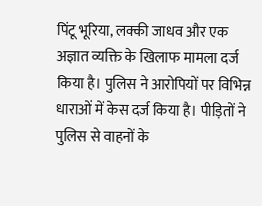पिंटू भूरिया, लक्की जाधव और एक अज्ञात व्यक्ति के खिलाफ मामला दर्ज किया है। पुलिस ने आरोपियों पर विभिन्न धाराओं में केस दर्ज किया है। पीड़ितों ने पुलिस से वाहनों के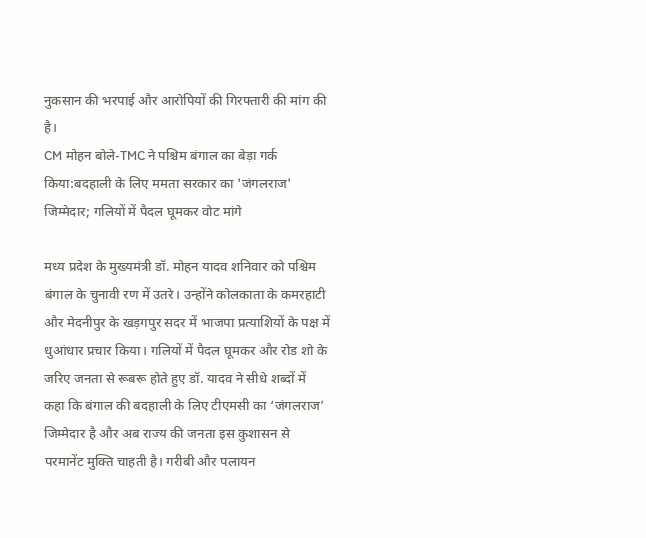नुकसान की भरपाई और आरोपियों की गिरफ्तारी की मांग की है।
CM मोहन बोले-TMC ने पश्चिम बंगाल का बेड़ा गर्क किया:बदहाली के लिए ममता सरकार का 'जंगलराज' जिम्मेदार; गलियों में पैदल घूमकर वोट मांगे

मध्य प्रदेश के मुख्यमंत्री डॉ. मोहन यादव शनिवार को पश्चिम बंगाल के चुनावी रण में उतरे। उन्होंने कोलकाता के कमरहाटी और मेदनीपुर के खड़गपुर सदर में भाजपा प्रत्याशियों के पक्ष में धुआंधार प्रचार किया। गलियों में पैदल घूमकर और रोड शो के जरिए जनता से रूबरू होते हुए डॉ. यादव ने सीधे शब्दों में कहा कि बंगाल की बदहाली के लिए टीएमसी का ‘जंगलराज’ जिम्मेदार है और अब राज्य की जनता इस कुशासन से परमानेंट मुक्ति चाहती है। गरीबी और पलायन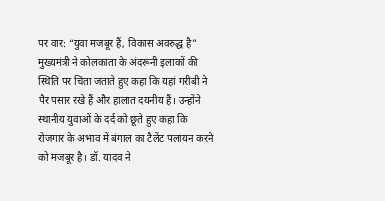पर वार: “युवा मजबूर हैं, विकास अवरुद्ध है” मुख्यमंत्री ने कोलकाता के अंदरूनी इलाकों की स्थिति पर चिंता जताते हुए कहा कि यहां गरीबी ने पैर पसार रखे हैं और हालात दयनीय हैं। उन्होंने स्थानीय युवाओं के दर्द को छूते हुए कहा कि रोजगार के अभाव में बंगाल का टैलेंट पलायन करने को मजबूर है। डॉ. यादव ने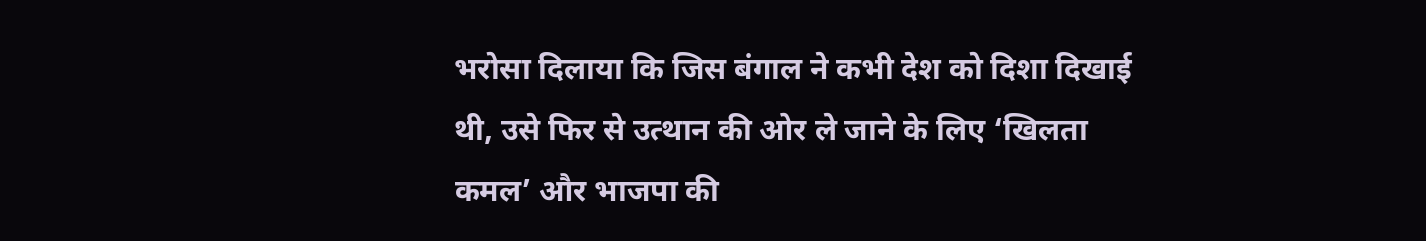भरोसा दिलाया कि जिस बंगाल ने कभी देश को दिशा दिखाई थी, उसे फिर से उत्थान की ओर ले जाने के लिए ‘खिलता कमल’ और भाजपा की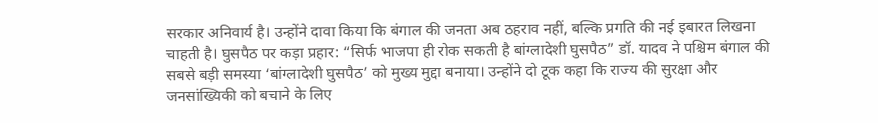सरकार अनिवार्य है। उन्होंने दावा किया कि बंगाल की जनता अब ठहराव नहीं, बल्कि प्रगति की नई इबारत लिखना चाहती है। घुसपैठ पर कड़ा प्रहार: “सिर्फ भाजपा ही रोक सकती है बांग्लादेशी घुसपैठ” डॉ. यादव ने पश्चिम बंगाल की सबसे बड़ी समस्या ‘बांग्लादेशी घुसपैठ’ को मुख्य मुद्दा बनाया। उन्होंने दो टूक कहा कि राज्य की सुरक्षा और जनसांख्यिकी को बचाने के लिए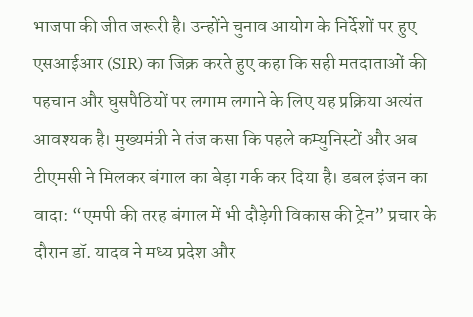भाजपा की जीत जरूरी है। उन्होंने चुनाव आयोग के निर्देशों पर हुए एसआईआर (SIR) का जिक्र करते हुए कहा कि सही मतदाताओं की पहचान और घुसपैठियों पर लगाम लगाने के लिए यह प्रक्रिया अत्यंत आवश्यक है। मुख्यमंत्री ने तंज कसा कि पहले कम्युनिस्टों और अब टीएमसी ने मिलकर बंगाल का बेड़ा गर्क कर दिया है। डबल इंजन का वादा: “एमपी की तरह बंगाल में भी दौड़ेगी विकास की ट्रेन” प्रचार के दौरान डॉ. यादव ने मध्य प्रदेश और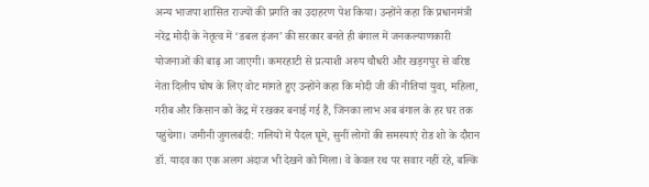अन्य भाजपा शासित राज्यों की प्रगति का उदाहरण पेश किया। उन्होंने कहा कि प्रधानमंत्री नरेंद्र मोदी के नेतृत्व में ‘डबल इंजन’ की सरकार बनते ही बंगाल में जनकल्याणकारी योजनाओं की बाढ़ आ जाएगी। कमरहाटी से प्रत्याशी अरुप चौधरी और खड़गपुर से वरिष्ठ नेता दिलीप घोष के लिए वोट मांगते हुए उन्होंने कहा कि मोदी जी की नीतियां युवा, महिला, गरीब और किसान को केंद्र में रखकर बनाई गई हैं, जिनका लाभ अब बंगाल के हर घर तक पहुंचेगा। जमीनी जुगलबंदी: गलियों में पैदल घूमे, सुनीं लोगों की समस्याएं रोड शो के दौरान डॉ. यादव का एक अलग अंदाज भी देखने को मिला। वे केवल रथ पर सवार नहीं रहे, बल्कि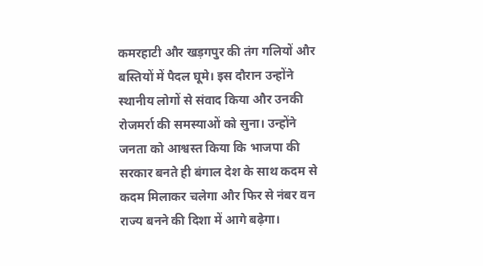कमरहाटी और खड़गपुर की तंग गलियों और बस्तियों में पैदल घूमे। इस दौरान उन्होंने स्थानीय लोगों से संवाद किया और उनकी रोजमर्रा की समस्याओं को सुना। उन्होंने जनता को आश्वस्त किया कि भाजपा की सरकार बनते ही बंगाल देश के साथ कदम से कदम मिलाकर चलेगा और फिर से नंबर वन राज्य बनने की दिशा में आगे बढ़ेगा।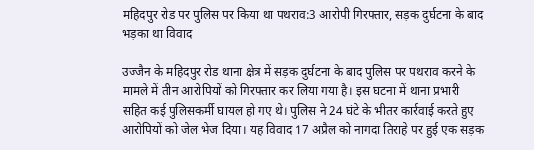महिदपुर रोड पर पुलिस पर किया था पथराव:3 आरोपी गिरफ्तार, सड़क दुर्घटना के बाद भड़का था विवाद

उज्जैन के महिदपुर रोड थाना क्षेत्र में सड़क दुर्घटना के बाद पुलिस पर पथराव करने के मामले में तीन आरोपियों को गिरफ्तार कर लिया गया है। इस घटना में थाना प्रभारी सहित कई पुलिसकर्मी घायल हो गए थे। पुलिस ने 24 घंटे के भीतर कार्रवाई करते हुए आरोपियों को जेल भेज दिया। यह विवाद 17 अप्रैल को नागदा तिराहे पर हुई एक सड़क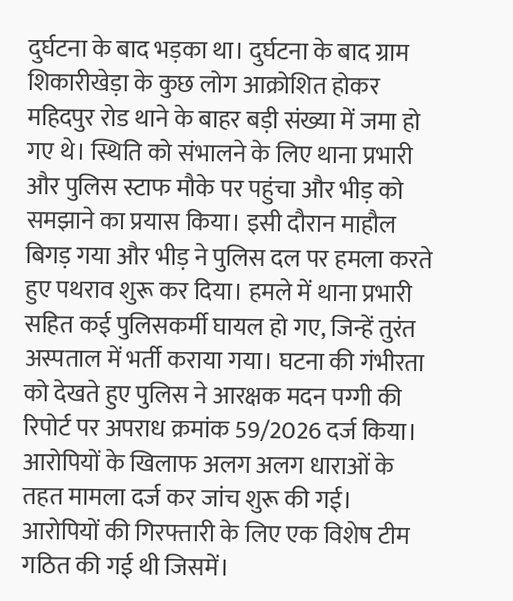दुर्घटना के बाद भड़का था। दुर्घटना के बाद ग्राम शिकारीखेड़ा के कुछ लोग आक्रोशित होकर महिदपुर रोड थाने के बाहर बड़ी संख्या में जमा हो गए थे। स्थिति को संभालने के लिए थाना प्रभारी और पुलिस स्टाफ मौके पर पहुंचा और भीड़ को समझाने का प्रयास किया। इसी दौरान माहौल बिगड़ गया और भीड़ ने पुलिस दल पर हमला करते हुए पथराव शुरू कर दिया। हमले में थाना प्रभारी सहित कई पुलिसकर्मी घायल हो गए, जिन्हें तुरंत अस्पताल में भर्ती कराया गया। घटना की गंभीरता को देखते हुए पुलिस ने आरक्षक मदन पग्गी की रिपोर्ट पर अपराध क्रमांक 59/2026 दर्ज किया। आरोपियों के खिलाफ अलग अलग धाराओं के तहत मामला दर्ज कर जांच शुरू की गई। आरोपियों की गिरफ्तारी के लिए एक विशेष टीम गठित की गई थी जिसमें।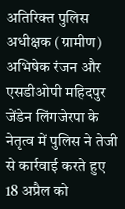अतिरिक्त पुलिस अधीक्षक (ग्रामीण) अभिषेक रंजन और एसडीओपी महिदपुर जेंडेन लिंगजेरपा के नेतृत्व में पुलिस ने तेजी से कार्रवाई करते हुए 18 अप्रैल को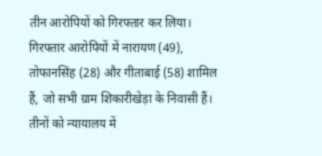तीन आरोपियों को गिरफ्तार कर लिया। गिरफ्तार आरोपियों में नारायण (49), तोफानसिंह (28) और गीताबाई (58) शामिल हैं, जो सभी ग्राम शिकारीखेड़ा के निवासी हैं। तीनों को न्यायालय में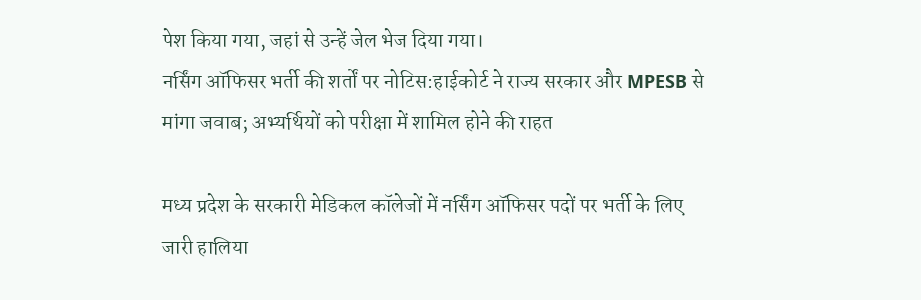पेश किया गया, जहां से उन्हें जेल भेज दिया गया।
नर्सिंग ऑफिसर भर्ती की शर्तों पर नोटिस:हाईकोर्ट ने राज्य सरकार और MPESB से मांगा जवाब; अभ्यर्थियों को परीक्षा में शामिल होने की राहत

मध्य प्रदेश के सरकारी मेडिकल कॉलेजों में नर्सिंग ऑफिसर पदों पर भर्ती के लिए जारी हालिया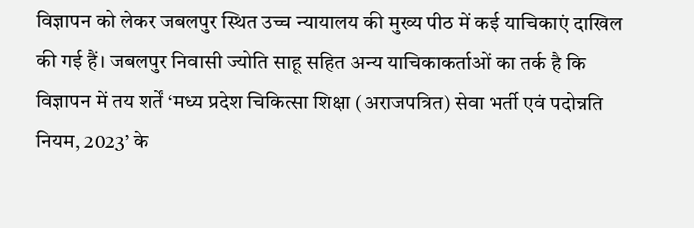विज्ञापन को लेकर जबलपुर स्थित उच्च न्यायालय की मुख्य पीठ में कई याचिकाएं दाखिल की गई हैं। जबलपुर निवासी ज्योति साहू सहित अन्य याचिकाकर्ताओं का तर्क है कि विज्ञापन में तय शर्तें ‘मध्य प्रदेश चिकित्सा शिक्षा (अराजपत्रित) सेवा भर्ती एवं पदोन्नति नियम, 2023’ के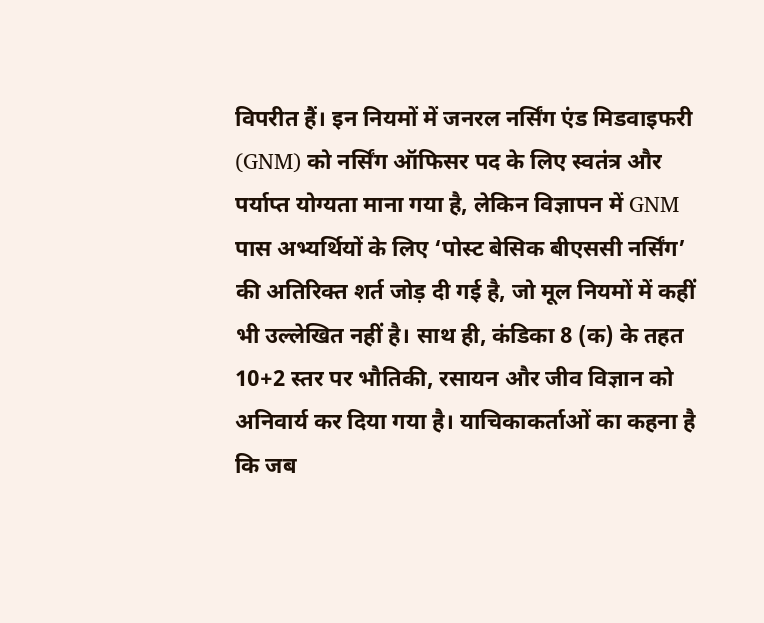विपरीत हैं। इन नियमों में जनरल नर्सिंग एंड मिडवाइफरी (GNM) को नर्सिंग ऑफिसर पद के लिए स्वतंत्र और पर्याप्त योग्यता माना गया है, लेकिन विज्ञापन में GNM पास अभ्यर्थियों के लिए ‘पोस्ट बेसिक बीएससी नर्सिंग’ की अतिरिक्त शर्त जोड़ दी गई है, जो मूल नियमों में कहीं भी उल्लेखित नहीं है। साथ ही, कंडिका 8 (क) के तहत 10+2 स्तर पर भौतिकी, रसायन और जीव विज्ञान को अनिवार्य कर दिया गया है। याचिकाकर्ताओं का कहना है कि जब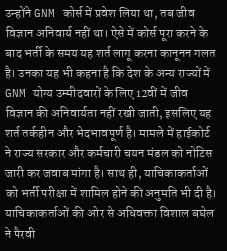उन्होंने GNM कोर्स में प्रवेश लिया था, तब जीव विज्ञान अनिवार्य नहीं था। ऐसे में कोर्स पूरा करने के बाद भर्ती के समय यह शर्त लागू करना कानूनन गलत है। उनका यह भी कहना है कि देश के अन्य राज्यों में GNM योग्य उम्मीदवारों के लिए 12वीं में जीव विज्ञान की अनिवार्यता नहीं रखी जाती, इसलिए यह शर्त तर्कहीन और भेदभावपूर्ण है। मामले में हाईकोर्ट ने राज्य सरकार और कर्मचारी चयन मंडल को नोटिस जारी कर जवाब मांगा है। साथ ही, याचिकाकर्ताओं को भर्ती परीक्षा में शामिल होने की अनुमति भी दी है। याचिकाकर्ताओं की ओर से अधिवक्ता विशाल बघेल ने पैरवी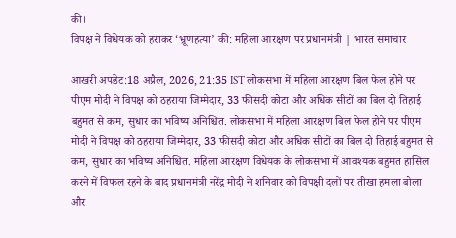की।
विपक्ष ने विधेयक को हराकर ‘भ्रूणहत्या’ की: महिला आरक्षण पर प्रधानमंत्री | भारत समाचार

आखरी अपडेट:18 अप्रैल, 2026, 21:35 IST लोकसभा में महिला आरक्षण बिल फेल होने पर पीएम मोदी ने विपक्ष को ठहराया जिम्मेदार, 33 फीसदी कोटा और अधिक सीटों का बिल दो तिहाई बहुमत से कम, सुधार का भविष्य अनिश्चित. लोकसभा में महिला आरक्षण बिल फेल होने पर पीएम मोदी ने विपक्ष को ठहराया जिम्मेदार, 33 फीसदी कोटा और अधिक सीटों का बिल दो तिहाई बहुमत से कम, सुधार का भविष्य अनिश्चित. महिला आरक्षण विधेयक के लोकसभा में आवश्यक बहुमत हासिल करने में विफल रहने के बाद प्रधानमंत्री नरेंद्र मोदी ने शनिवार को विपक्षी दलों पर तीखा हमला बोला और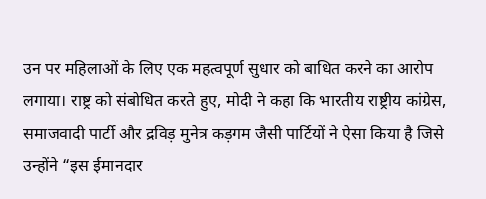उन पर महिलाओं के लिए एक महत्वपूर्ण सुधार को बाधित करने का आरोप लगाया। राष्ट्र को संबोधित करते हुए, मोदी ने कहा कि भारतीय राष्ट्रीय कांग्रेस, समाजवादी पार्टी और द्रविड़ मुनेत्र कड़गम जैसी पार्टियों ने ऐसा किया है जिसे उन्होंने “इस ईमानदार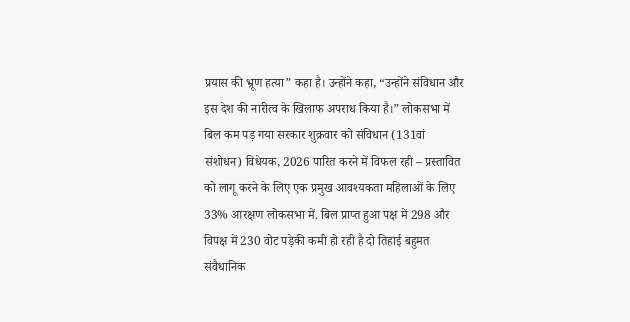प्रयास की भ्रूण हत्या” कहा है। उन्होंने कहा, “उन्होंने संविधान और इस देश की नारीत्व के खिलाफ अपराध किया है।” लोकसभा में बिल कम पड़ गया सरकार शुक्रवार को संविधान (131वां संशोधन) विधेयक, 2026 पारित करने में विफल रही – प्रस्तावित को लागू करने के लिए एक प्रमुख आवश्यकता महिलाओं के लिए 33% आरक्षण लोकसभा में. बिल प्राप्त हुआ पक्ष में 298 और विपक्ष में 230 वोट पड़ेकी कमी हो रही है दो तिहाई बहुमत संवैधानिक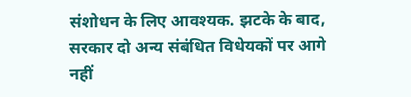संशोधन के लिए आवश्यक. झटके के बाद, सरकार दो अन्य संबंधित विधेयकों पर आगे नहीं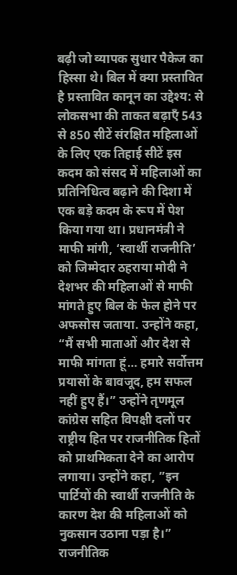बढ़ी जो व्यापक सुधार पैकेज का हिस्सा थे। बिल में क्या प्रस्तावित है प्रस्तावित कानून का उद्देश्य: से लोकसभा की ताकत बढ़ाएँ 543 से 850 सीटें संरक्षित महिलाओं के लिए एक तिहाई सीटें इस कदम को संसद में महिलाओं का प्रतिनिधित्व बढ़ाने की दिशा में एक बड़े कदम के रूप में पेश किया गया था। प्रधानमंत्री ने माफी मांगी, ‘स्वार्थी राजनीति’ को जिम्मेदार ठहराया मोदी ने देशभर की महिलाओं से माफी मांगते हुए बिल के फेल होने पर अफसोस जताया. उन्होंने कहा, “मैं सभी माताओं और देश से माफी मांगता हूं… हमारे सर्वोत्तम प्रयासों के बावजूद, हम सफल नहीं हुए हैं।” उन्होंने तृणमूल कांग्रेस सहित विपक्षी दलों पर राष्ट्रीय हित पर राजनीतिक हितों को प्राथमिकता देने का आरोप लगाया। उन्होंने कहा, ”इन पार्टियों की स्वार्थी राजनीति के कारण देश की महिलाओं को नुकसान उठाना पड़ा है।” राजनीतिक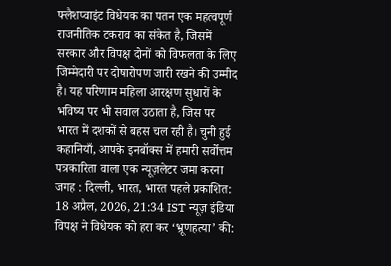फ्लैशप्वाइंट विधेयक का पतन एक महत्वपूर्ण राजनीतिक टकराव का संकेत है, जिसमें सरकार और विपक्ष दोनों को विफलता के लिए जिम्मेदारी पर दोषारोपण जारी रखने की उम्मीद है। यह परिणाम महिला आरक्षण सुधारों के भविष्य पर भी सवाल उठाता है, जिस पर भारत में दशकों से बहस चल रही है। चुनी हुई कहानियाँ, आपके इनबॉक्स में हमारी सर्वोत्तम पत्रकारिता वाला एक न्यूज़लेटर जमा करना जगह : दिल्ली, भारत, भारत पहले प्रकाशित: 18 अप्रैल, 2026, 21:34 IST न्यूज़ इंडिया विपक्ष ने विधेयक को हरा कर ‘भ्रूणहत्या’ की: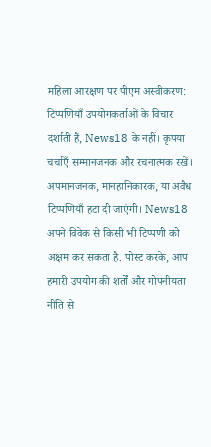महिला आरक्षण पर पीएम अस्वीकरण: टिप्पणियाँ उपयोगकर्ताओं के विचार दर्शाती हैं, News18 के नहीं। कृपया चर्चाएँ सम्मानजनक और रचनात्मक रखें। अपमानजनक, मानहानिकारक, या अवैध टिप्पणियाँ हटा दी जाएंगी। News18 अपने विवेक से किसी भी टिप्पणी को अक्षम कर सकता है. पोस्ट करके, आप हमारी उपयोग की शर्तों और गोपनीयता नीति से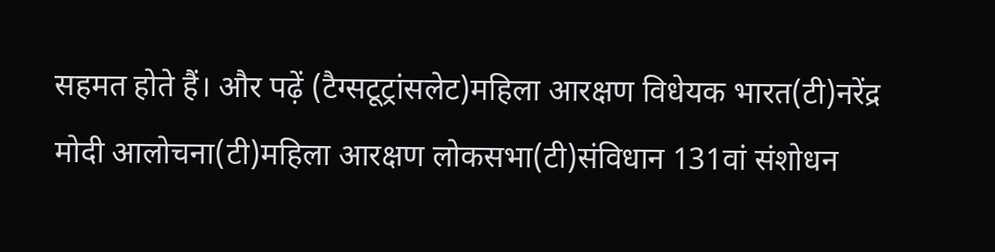सहमत होते हैं। और पढ़ें (टैग्सटूट्रांसलेट)महिला आरक्षण विधेयक भारत(टी)नरेंद्र मोदी आलोचना(टी)महिला आरक्षण लोकसभा(टी)संविधान 131वां संशोधन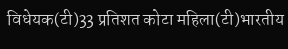विधेयक(टी)33 प्रतिशत कोटा महिला(टी)भारतीय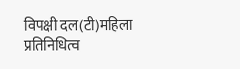विपक्षी दल(टी)महिला प्रतिनिधित्व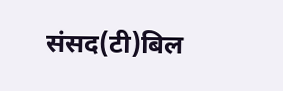संसद(टी)बिल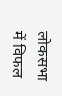लोकसभा में विफल